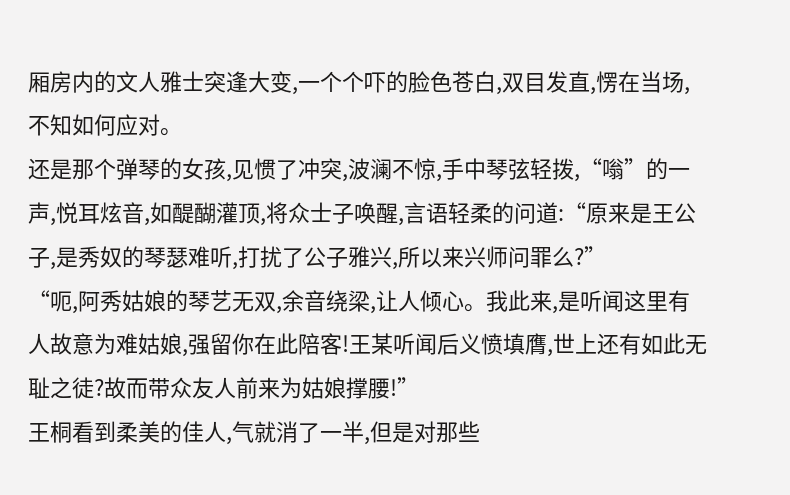厢房内的文人雅士突逢大变,一个个吓的脸色苍白,双目发直,愣在当场,不知如何应对。
还是那个弹琴的女孩,见惯了冲突,波澜不惊,手中琴弦轻拨,“嗡”的一声,悦耳炫音,如醍醐灌顶,将众士子唤醒,言语轻柔的问道:“原来是王公子,是秀奴的琴瑟难听,打扰了公子雅兴,所以来兴师问罪么?”
“呃,阿秀姑娘的琴艺无双,余音绕梁,让人倾心。我此来,是听闻这里有人故意为难姑娘,强留你在此陪客!王某听闻后义愤填膺,世上还有如此无耻之徒?故而带众友人前来为姑娘撑腰!”
王桐看到柔美的佳人,气就消了一半,但是对那些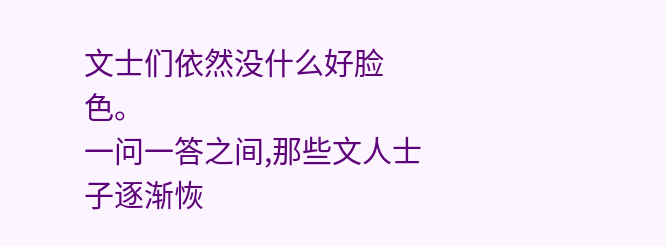文士们依然没什么好脸色。
一问一答之间,那些文人士子逐渐恢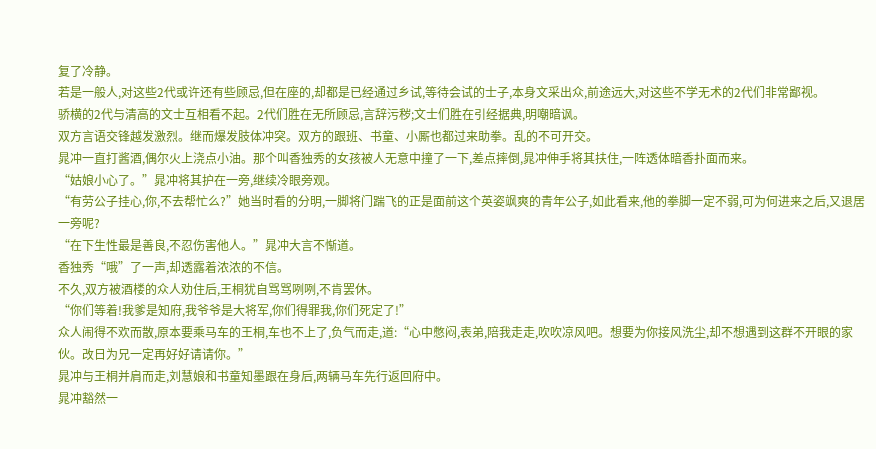复了冷静。
若是一般人,对这些2代或许还有些顾忌,但在座的,却都是已经通过乡试,等待会试的士子,本身文采出众,前途远大,对这些不学无术的2代们非常鄙视。
骄横的2代与清高的文士互相看不起。2代们胜在无所顾忌,言辞污秽;文士们胜在引经据典,明嘲暗讽。
双方言语交锋越发激烈。继而爆发肢体冲突。双方的跟班、书童、小厮也都过来助拳。乱的不可开交。
晁冲一直打酱酒,偶尔火上浇点小油。那个叫香独秀的女孩被人无意中撞了一下,差点摔倒,晁冲伸手将其扶住,一阵透体暗香扑面而来。
“姑娘小心了。”晁冲将其护在一旁,继续冷眼旁观。
“有劳公子挂心,你,不去帮忙么?”她当时看的分明,一脚将门踹飞的正是面前这个英姿飒爽的青年公子,如此看来,他的拳脚一定不弱,可为何进来之后,又退居一旁呢?
“在下生性最是善良,不忍伤害他人。”晁冲大言不惭道。
香独秀“哦”了一声,却透露着浓浓的不信。
不久,双方被酒楼的众人劝住后,王桐犹自骂骂咧咧,不肯罢休。
“你们等着!我爹是知府,我爷爷是大将军,你们得罪我,你们死定了!”
众人闹得不欢而散,原本要乘马车的王桐,车也不上了,负气而走,道:“心中憋闷,表弟,陪我走走,吹吹凉风吧。想要为你接风洗尘,却不想遇到这群不开眼的家伙。改日为兄一定再好好请请你。”
晁冲与王桐并肩而走,刘慧娘和书童知墨跟在身后,两辆马车先行返回府中。
晁冲豁然一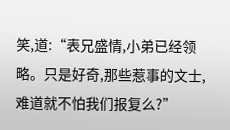笑,道:“表兄盛情,小弟已经领略。只是好奇,那些惹事的文士,难道就不怕我们报复么?”